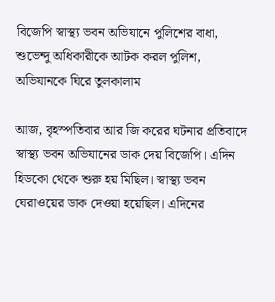বিজেপি স্বাস্থ্য ভবন অভিযানে পুলিশের বাধা, শুভেন্দু অধিকারীকে আটক করল পুলিশ, অভিযানকে ঘিরে তুলকালাম

আজ, বৃহস্পতিবার আর জি করের ঘটনার প্রতিবাদে স্বাস্থ্য ভবন অভিযানের ডাক দেয় বিজেপি। এদিন হিডকো থেকে শুরু হয় মিছিল। স্বাস্থ্য ভবন ঘেরাওয়ের ডাক দেওয়া হয়েছিল। এদিনের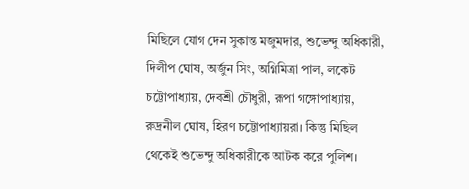মিছিলে যোগ দেন সুকান্ত মজুমদার, শুভেন্দু অধিকারী, দিলীপ ঘোষ, অর্জুন সিং, অগ্নিমিত্রা পাল, লকেট চট্টোপাধ্যায়, দেবশ্রী চৌধুরী, রূপা গঙ্গোপাধ্যায়, রুদ্রনীল ঘোষ, হিরণ চট্টোপাধ্যায়রা। কিন্তু মিছিল থেকেই শুভেন্দু অধিকারীকে আটক করে পুলিশ।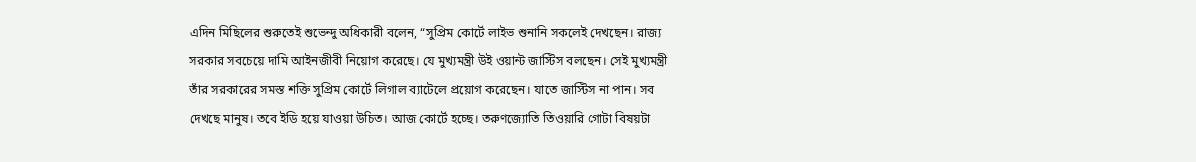এদিন মিছিলের শুরুতেই শুভেন্দু অধিকারী বলেন, “সুপ্রিম কোর্টে লাইভ শুনানি সকলেই দেখছেন। রাজ্য সরকার সবচেয়ে দামি আইনজীবী নিয়োগ করেছে। যে মুখ্যমন্ত্রী উই ওয়ান্ট জাস্টিস বলছেন। সেই মুখ্যমন্ত্রী তাঁর সরকারের সমস্ত শক্তি সুপ্রিম কোর্টে লিগাল ব্যাটেলে প্রয়োগ করেছেন। যাতে জাস্টিস না পান। সব দেখছে মানুষ। তবে ইডি হয়ে যাওয়া উচিত। আজ কোর্টে হচ্ছে। তরুণজ্যোতি তিওয়ারি গোটা বিষয়টা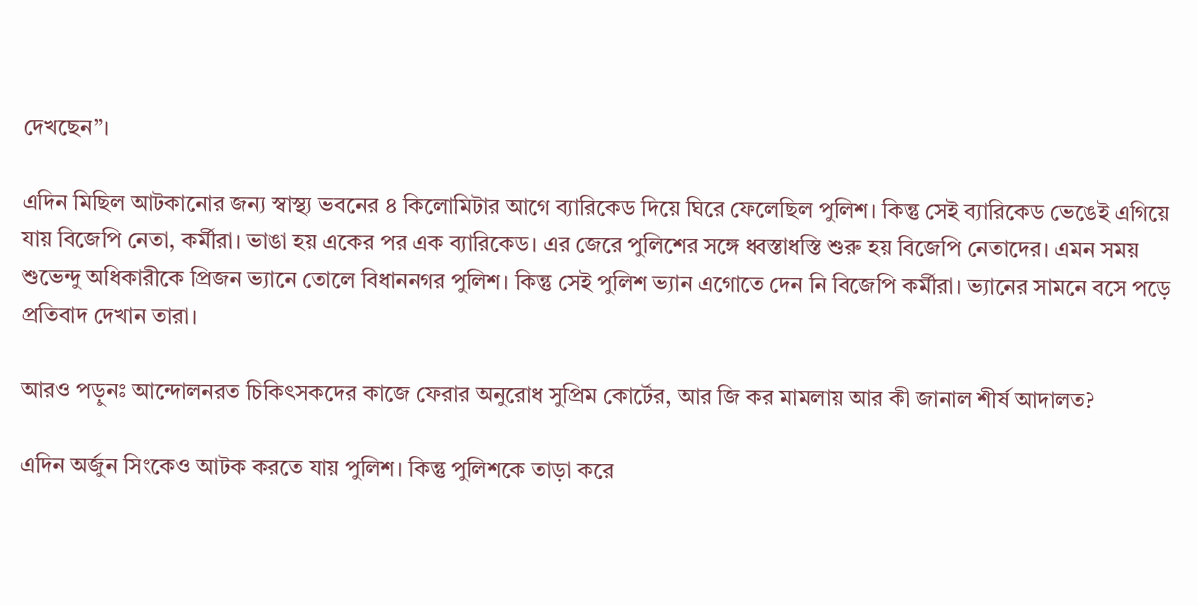দেখছেন”।

এদিন মিছিল আটকানোর জন্য স্বাস্থ্য ভবনের ৪ কিলোমিটার আগে ব্যারিকেড দিয়ে ঘিরে ফেলেছিল পুলিশ। কিন্তু সেই ব্যারিকেড ভেঙেই এগিয়ে যায় বিজেপি নেতা, কর্মীরা। ভাঙা হয় একের পর এক ব্যারিকেড। এর জেরে পুলিশের সঙ্গে ধ্বস্তাধস্তি শুরু হয় বিজেপি নেতাদের। এমন সময় শুভেন্দু অধিকারীকে প্রিজন ভ্যানে তোলে বিধাননগর পুলিশ। কিন্তু সেই পুলিশ ভ্যান এগোতে দেন নি বিজেপি কর্মীরা। ভ্যানের সামনে বসে পড়ে প্রতিবাদ দেখান তারা।

আরও পড়ুনঃ আন্দোলনরত চিকিৎসকদের কাজে ফেরার অনুরোধ সুপ্রিম কোর্টের, আর জি কর মামলায় আর কী জানাল শীর্ষ আদালত?

এদিন অর্জুন সিংকেও আটক করতে যায় পুলিশ। কিন্তু পুলিশকে তাড়া করে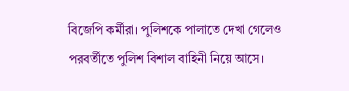বিজেপি কর্মীরা। পুলিশকে পালাতে দেখা গেলেও পরবর্তীতে পুলিশ বিশাল বাহিনী নিয়ে আসে।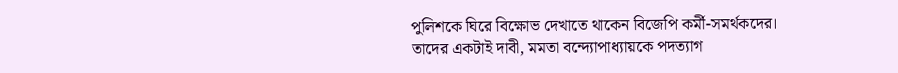পুলিশকে ঘিরে বিক্ষোভ দেখাতে থাকেন বিজেপি কর্মী-সমর্থকদের। তাদের একটাই দাবী, মমতা বন্দ্যোপাধ্যায়কে পদত্যাগ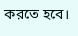করতে হবে।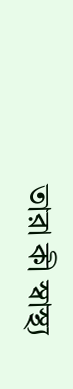তারা কী স্বাস্থ্য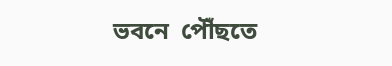ভবনে  পৌঁছতে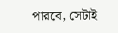পারবে, সেটাই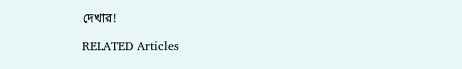দেখার!

RELATED Articles